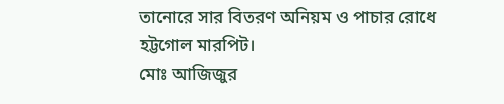তানোরে সার বিতরণ অনিয়ম ও পাচার রোধে হট্টগোল মারপিট।
মোঃ আজিজুর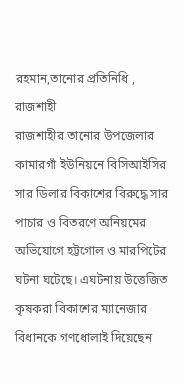রহমান,তানোর প্রতিনিধি , রাজশাহী
রাজশাহীর তানোর উপজেলার কামারগাঁ ইউনিয়নে বিসিআইসির সার ডিলার বিকাশের বিরুদ্ধে সার পাচার ও বিতরণে অনিয়মের অভিযোগে হট্টগোল ও মারপিটের ঘটনা ঘটেছে। এঘটনায় উত্তেজিত কৃষকরা বিকাশের ম্যানেজার বিধানকে গণধোলাই দিয়েছেন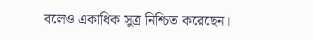বলেও একাধিক সুত্র নিশ্চিত করেছেন।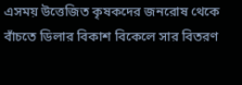এসময় উত্তেজিত কৃষকদের জনরোষ থেকে বাঁচতে ডিলার বিকাশ বিকেলে সার বিতরণ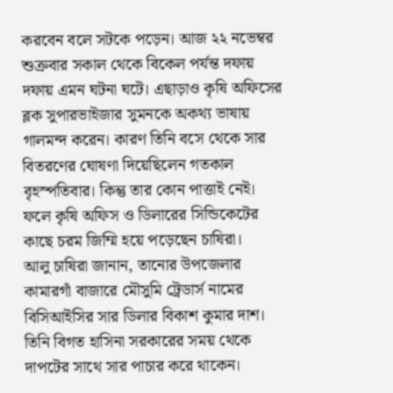করবেন বলে সটকে পড়েন। আজ ২২ নভেম্বর শুক্রবার সকাল থেকে বিকেল পর্যন্ত দফায় দফায় এমন ঘটনা ঘটে। এছাড়াও কৃষি অফিসের ব্লক সুপারভাইজার সুমনকে অকথ্য ভাষায় গালমন্দ করেন। কারণ তিনি বসে থেকে সার বিতরণের ঘোষণা দিয়েছিলেন গতকাল বৃহস্পতিবার। কিন্তু তার কোন পাত্তাই নেই। ফলে কৃষি অফিস ও ডিলারের সিন্ডিকেটের কাছে চরম জিম্মি হয়ে পড়েছেন চাষিরা।
আলু চাষিরা জানান, তানোর উপজেলার কামারগাঁ বাজারে মৌসুমি ট্রেডার্স নামের বিসিআইসির সার ডিলার বিকাশ কুমার দাশ। তিনি বিগত হাসিনা সরকারের সময় থেকে দাপটের সাথে সার পাচার করে থাকেন।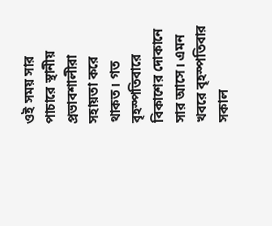ওই সময় সার পাচারে স্থানীয় প্রভাবশালীরা সহায়তা করে থাকত। গত বৃহস্পতিবারে বিকাশের দোকানে সার আসে। এমন খবরে বৃহস্পতিবার সকাল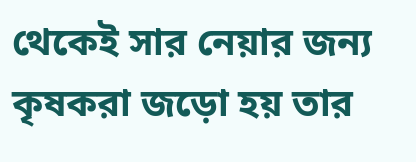থেকেই সার নেয়ার জন্য কৃষকরা জড়ো হয় তার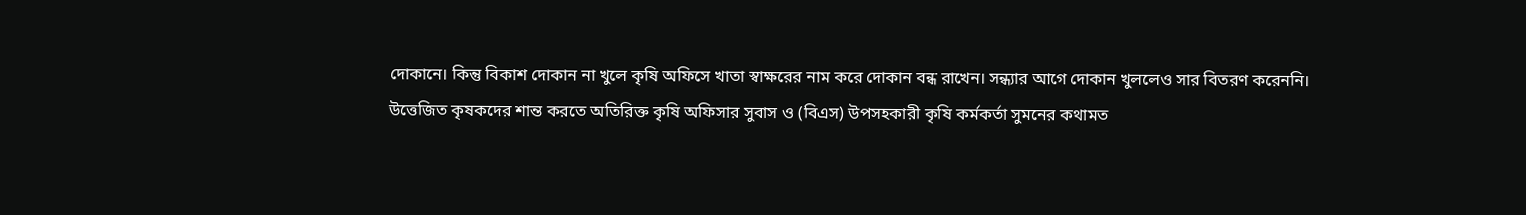দোকানে। কিন্তু বিকাশ দোকান না খুলে কৃষি অফিসে খাতা স্বাক্ষরের নাম করে দোকান বন্ধ রাখেন। সন্ধ্যার আগে দোকান খুললেও সার বিতরণ করেননি।
উত্তেজিত কৃষকদের শান্ত করতে অতিরিক্ত কৃষি অফিসার সুবাস ও (বিএস) উপসহকারী কৃষি কর্মকর্তা সুমনের কথামত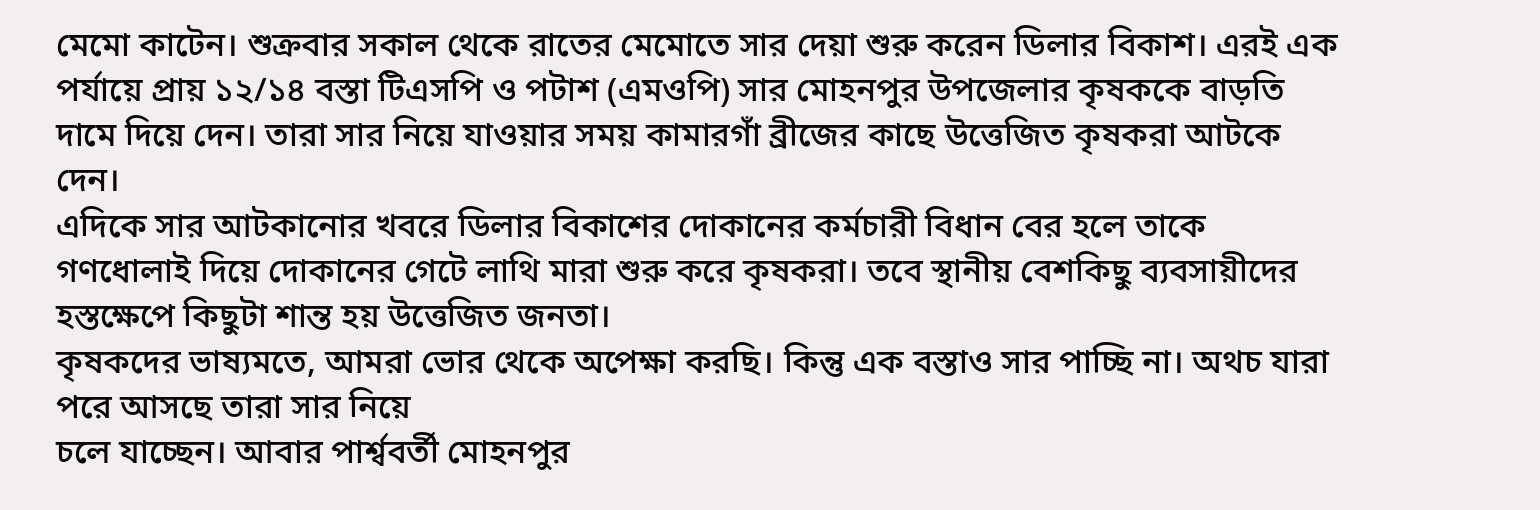মেমো কাটেন। শুক্রবার সকাল থেকে রাতের মেমোতে সার দেয়া শুরু করেন ডিলার বিকাশ। এরই এক পর্যায়ে প্রায় ১২/১৪ বস্তা টিএসপি ও পটাশ (এমওপি) সার মোহনপুর উপজেলার কৃষককে বাড়তি দামে দিয়ে দেন। তারা সার নিয়ে যাওয়ার সময় কামারগাঁ ব্রীজের কাছে উত্তেজিত কৃষকরা আটকে দেন।
এদিকে সার আটকানোর খবরে ডিলার বিকাশের দোকানের কর্মচারী বিধান বের হলে তাকে গণধোলাই দিয়ে দোকানের গেটে লাথি মারা শুরু করে কৃষকরা। তবে স্থানীয় বেশকিছু ব্যবসায়ীদের হস্তক্ষেপে কিছুটা শান্ত হয় উত্তেজিত জনতা।
কৃষকদের ভাষ্যমতে, আমরা ভোর থেকে অপেক্ষা করছি। কিন্তু এক বস্তাও সার পাচ্ছি না। অথচ যারা পরে আসছে তারা সার নিয়ে
চলে যাচ্ছেন। আবার পার্শ্ববর্তী মোহনপুর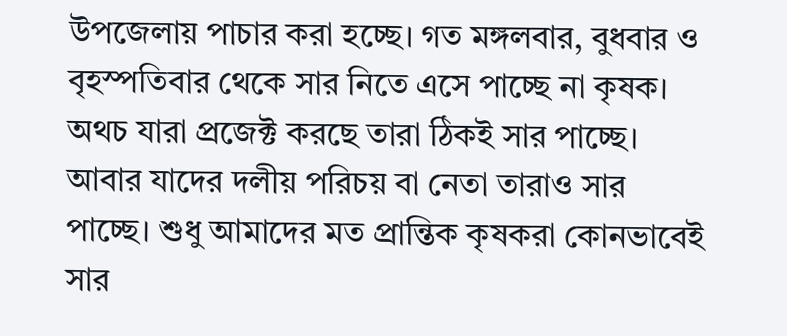উপজেলায় পাচার করা হচ্ছে। গত মঙ্গলবার, বুধবার ও বৃহস্পতিবার থেকে সার নিতে এসে পাচ্ছে না কৃষক। অথচ যারা প্রজেক্ট করছে তারা ঠিকই সার পাচ্ছে। আবার যাদের দলীয় পরিচয় বা নেতা তারাও সার পাচ্ছে। শুধু আমাদের মত প্রান্তিক কৃষকরা কোনভাবেই সার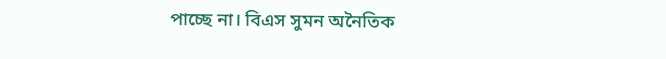পাচ্ছে না। বিএস সুমন অনৈতিক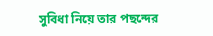সুবিধা নিয়ে তার পছন্দের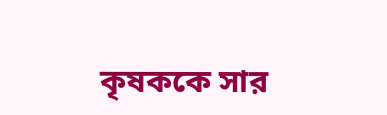কৃষককে সার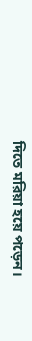দিতে মরিয়া হয়ে পড়েন।